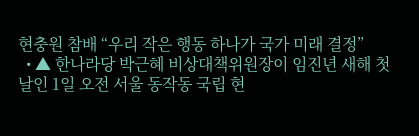현충원 참배 “우리 작은 행동 하나가 국가 미래 결정”
  • ▲ 한나라당 박근혜 비상대책위원장이 임진년 새해 첫날인 1일 오전 서울 동작동 국립 현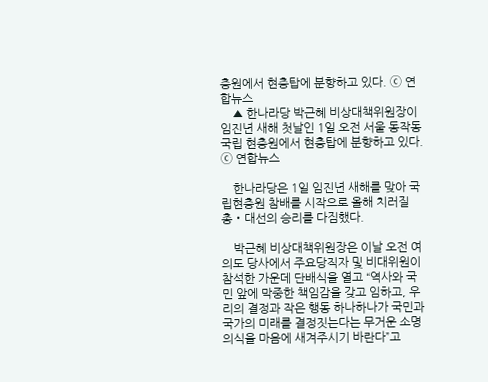충원에서 현충탑에 분향하고 있다. ⓒ 연합뉴스
    ▲ 한나라당 박근혜 비상대책위원장이 임진년 새해 첫날인 1일 오전 서울 동작동 국립 현충원에서 현충탑에 분향하고 있다. ⓒ 연합뉴스

    한나라당은 1일 임진년 새해를 맞아 국립현충원 참배를 시작으로 올해 치러질 총‧대선의 승리를 다짐했다.

    박근혜 비상대책위원장은 이날 오전 여의도 당사에서 주요당직자 및 비대위원이 참석한 가운데 단배식을 열고 “역사와 국민 앞에 막중한 책임감을 갖고 임하고, 우리의 결정과 작은 행동 하나하나가 국민과 국가의 미래를 결정짓는다는 무거운 소명의식을 마음에 새겨주시기 바란다”고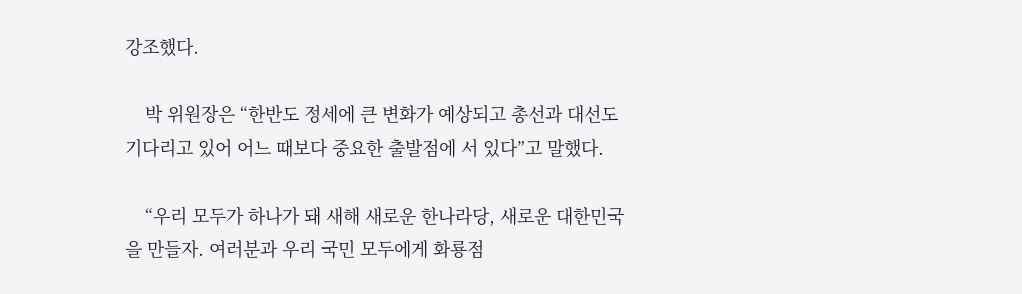강조했다.

    박 위원장은 “한반도 정세에 큰 변화가 예상되고 총선과 대선도 기다리고 있어 어느 때보다 중요한 출발점에 서 있다”고 말했다.

    “우리 모두가 하나가 돼 새해 새로운 한나라당, 새로운 대한민국을 만들자. 여러분과 우리 국민 모두에게 화룡점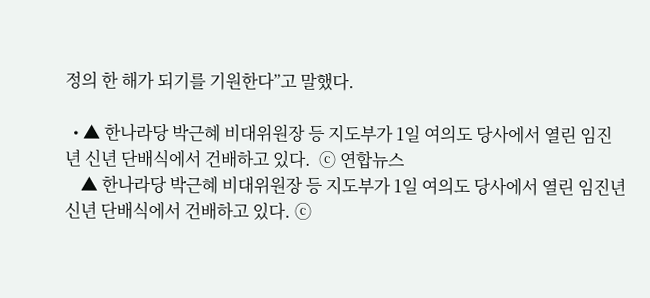정의 한 해가 되기를 기원한다”고 말했다.

  • ▲ 한나라당 박근혜 비대위원장 등 지도부가 1일 여의도 당사에서 열린 임진년 신년 단배식에서 건배하고 있다.  ⓒ 연합뉴스
    ▲ 한나라당 박근혜 비대위원장 등 지도부가 1일 여의도 당사에서 열린 임진년 신년 단배식에서 건배하고 있다. ⓒ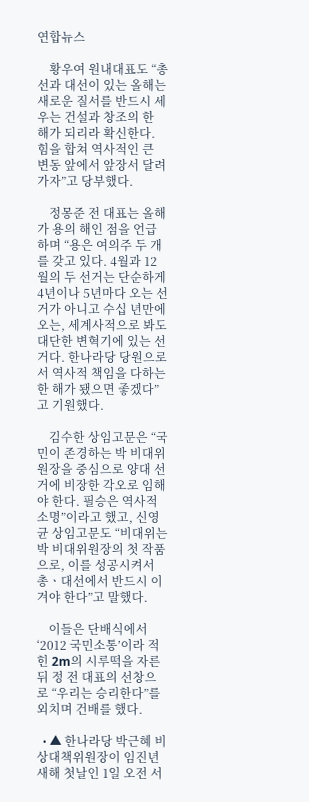연합뉴스

    황우여 원내대표도 “총선과 대선이 있는 올해는 새로운 질서를 반드시 세우는 건설과 창조의 한 해가 되리라 확신한다. 힘을 합쳐 역사적인 큰 변동 앞에서 앞장서 달려가자”고 당부했다.

    정몽준 전 대표는 올해가 용의 해인 점을 언급하며 “용은 여의주 두 개를 갖고 있다. 4월과 12월의 두 선거는 단순하게 4년이나 5년마다 오는 선거가 아니고 수십 년만에 오는, 세계사적으로 봐도 대단한 변혁기에 있는 선거다. 한나라당 당원으로서 역사적 책임을 다하는 한 해가 됐으면 좋겠다”고 기원했다.

    김수한 상임고문은 “국민이 존경하는 박 비대위원장을 중심으로 양대 선거에 비장한 각오로 임해야 한다. 필승은 역사적 소명”이라고 했고, 신영균 상임고문도 “비대위는 박 비대위원장의 첫 작품으로, 이를 성공시켜서 총ㆍ대선에서 반드시 이겨야 한다”고 말했다.

    이들은 단배식에서 ‘2012 국민소통’이라 적힌 2m의 시루떡을 자른 뒤 정 전 대표의 선창으로 “우리는 승리한다”를 외치며 건배를 했다.

  • ▲ 한나라당 박근혜 비상대책위원장이 임진년 새해 첫날인 1일 오전 서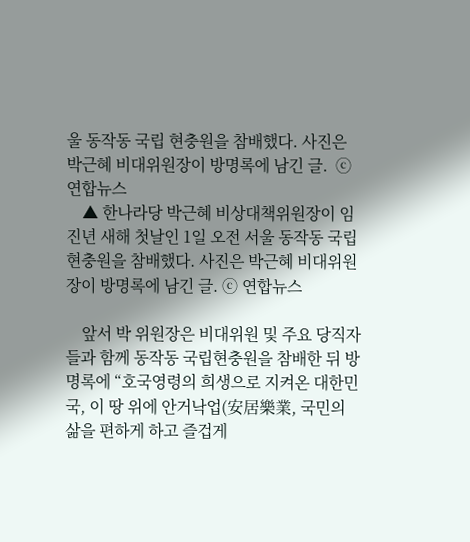울 동작동 국립 현충원을 참배했다. 사진은 박근혜 비대위원장이 방명록에 남긴 글.  ⓒ 연합뉴스
    ▲ 한나라당 박근혜 비상대책위원장이 임진년 새해 첫날인 1일 오전 서울 동작동 국립 현충원을 참배했다. 사진은 박근혜 비대위원장이 방명록에 남긴 글. ⓒ 연합뉴스

    앞서 박 위원장은 비대위원 및 주요 당직자들과 함께 동작동 국립현충원을 참배한 뒤 방명록에 “호국영령의 희생으로 지켜온 대한민국, 이 땅 위에 안거낙업(安居樂業, 국민의 삶을 편하게 하고 즐겁게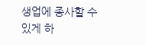생업에 종사할 수 있게 하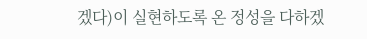겠다)이 실현하도록 온 정성을 다하겠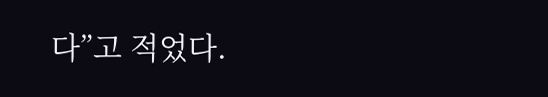다”고 적었다.